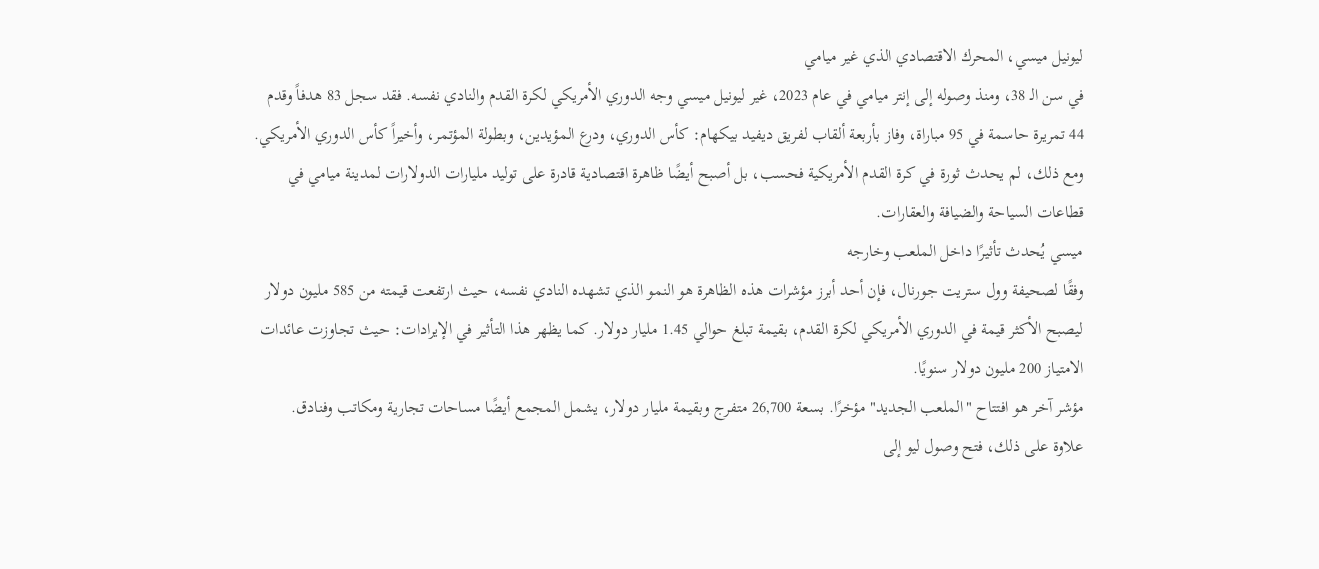ليونيل ميسي، المحرك الاقتصادي الذي غير ميامي
في سن الـ 38، ومنذ وصوله إلى إنتر ميامي في عام 2023، غير ليونيل ميسي وجه الدوري الأمريكي لكرة القدم والنادي نفسه. فقد سجل 83 هدفاً وقدم 44 تمريرة حاسمة في 95 مباراة، وفاز بأربعة ألقاب لفريق ديفيد بيكهام: كأس الدوري، ودرع المؤيدين، وبطولة المؤتمر، وأخيراً كأس الدوري الأمريكي.
ومع ذلك، لم يحدث ثورة في كرة القدم الأمريكية فحسب، بل أصبح أيضًا ظاهرة اقتصادية قادرة على توليد مليارات الدولارات لمدينة ميامي في قطاعات السياحة والضيافة والعقارات.
ميسي يُحدث تأثيرًا داخل الملعب وخارجه
وفقًا لصحيفة وول ستريت جورنال، فإن أحد أبرز مؤشرات هذه الظاهرة هو النمو الذي تشهده النادي نفسه، حيث ارتفعت قيمته من 585 مليون دولار ليصبح الأكثر قيمة في الدوري الأمريكي لكرة القدم، بقيمة تبلغ حوالي 1.45 مليار دولار. كما يظهر هذا التأثير في الإيرادات: حيث تجاوزت عائدات الامتياز 200 مليون دولار سنويًا.
مؤشر آخر هو افتتاح "الملعب الجديد" مؤخرًا. بسعة 26,700 متفرج وبقيمة مليار دولار، يشمل المجمع أيضًا مساحات تجارية ومكاتب وفنادق.
علاوة على ذلك، فتح وصول ليو إلى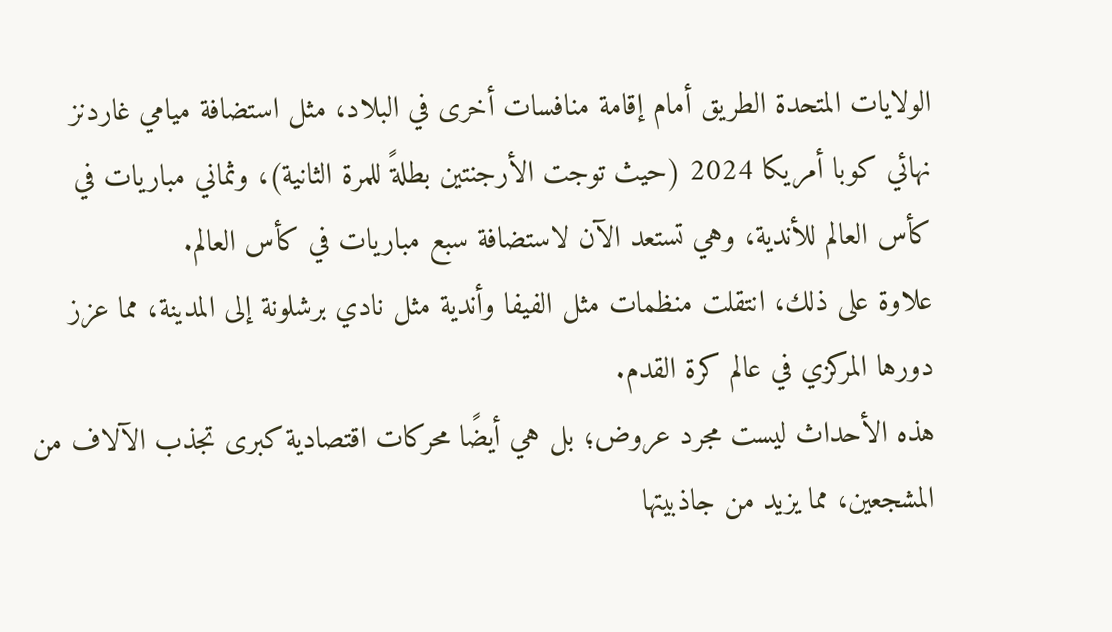الولايات المتحدة الطريق أمام إقامة منافسات أخرى في البلاد، مثل استضافة ميامي غاردنز نهائي كوبا أمريكا 2024 (حيث توجت الأرجنتين بطلةً للمرة الثانية)، وثماني مباريات في كأس العالم للأندية، وهي تستعد الآن لاستضافة سبع مباريات في كأس العالم.
علاوة على ذلك، انتقلت منظمات مثل الفيفا وأندية مثل نادي برشلونة إلى المدينة، مما عزز دورها المركزي في عالم كرة القدم.
هذه الأحداث ليست مجرد عروض؛ بل هي أيضًا محركات اقتصادية كبرى تجذب الآلاف من المشجعين، مما يزيد من جاذبيتها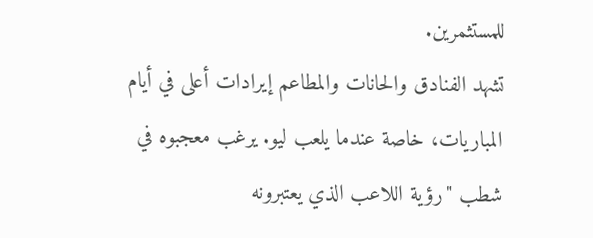للمستثمرين.
تشهد الفنادق والحانات والمطاعم إيرادات أعلى في أيام المباريات، خاصة عندما يلعب ليو. يرغب معجبوه في شطب "رؤية اللاعب الذي يعتبرونه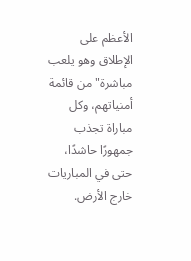الأعظم على الإطلاق وهو يلعب مباشرة" من قائمة أمنياتهم، وكل مباراة تجذب جمهورًا حاشدًا، حتى في المباريات خارج الأرض.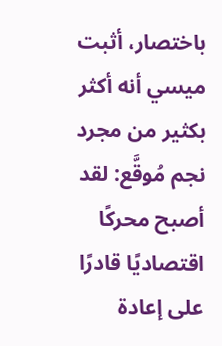باختصار، أثبت ميسي أنه أكثر بكثير من مجرد نجم مُوقَّع: لقد أصبح محركًا اقتصاديًا قادرًا على إعادة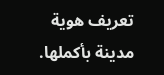تعريف هوية مدينة بأكملها.